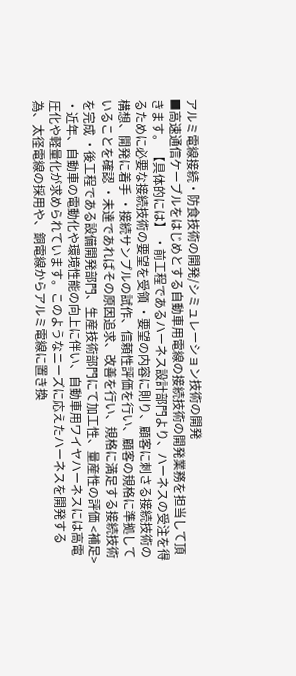アルミ電線接続・防食技術の開発/シミュレーション技術の開発
■高速通信ケーブルをはじめとする自動車用電線の接続技術の開発業務を担当して頂きます。 【具体的には】 ・前工程であるハーネス設計部門より、ハーネスの受注を得るために必要な接続技術の要望を受領 ・要望の内容に則り、顧客に刺さる接続技術の構想、開発に着手 ・接続サンプルの試作、信頼性評価を行い、顧客の規格に準拠していることを確認 ・未達であればその原因追求、改善を行い、規格に満足する接続技術を完成 ・後工程である設備開発部門、生産技術部門にて加工性、量産性の評価 <補足> ・近年、自動車の電動化や環境性能の向上に伴い、自動車用ワイヤハーネスには高電圧化や軽量化が求められています。このようなニーズに応えたハーネスを開発する為、太径電線の採用や、銅電線からアルミ電線に置き換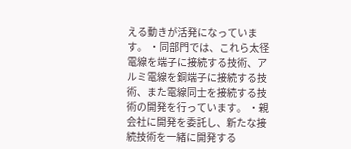える動きが活発になっています。 ・同部門では、これら太径電線を端子に接続する技術、アルミ電線を銅端子に接続する技術、また電線同士を接続する技術の開発を行っています。 ・親会社に開発を委託し、新たな接続技術を一緒に開発する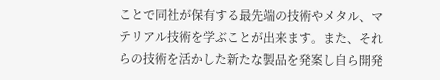ことで同社が保有する最先端の技術やメタル、マテリアル技術を学ぶことが出来ます。また、それらの技術を活かした新たな製品を発案し自ら開発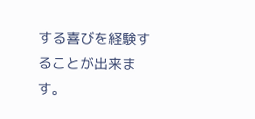する喜びを経験することが出来ます。